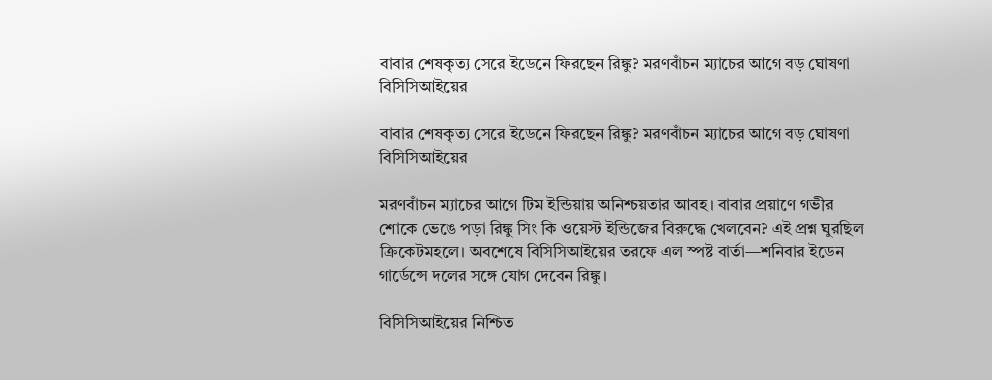বাবার শেষকৃত্য সেরে ইডেনে ফিরছেন রিঙ্কু? মরণবাঁচন ম্যাচের আগে বড় ঘোষণা বিসিসিআইয়ের

বাবার শেষকৃত্য সেরে ইডেনে ফিরছেন রিঙ্কু? মরণবাঁচন ম্যাচের আগে বড় ঘোষণা বিসিসিআইয়ের

মরণবাঁচন ম্যাচের আগে টিম ইন্ডিয়ায় অনিশ্চয়তার আবহ। বাবার প্রয়াণে গভীর শোকে ভেঙে পড়া রিঙ্কু সিং কি ওয়েস্ট ইন্ডিজের বিরুদ্ধে খেলবেন? এই প্রশ্ন ঘুরছিল ক্রিকেটমহলে। অবশেষে বিসিসিআইয়ের তরফে এল স্পষ্ট বার্তা—শনিবার ইডেন গার্ডেন্সে দলের সঙ্গে যোগ দেবেন রিঙ্কু।

বিসিসিআইয়ের নিশ্চিত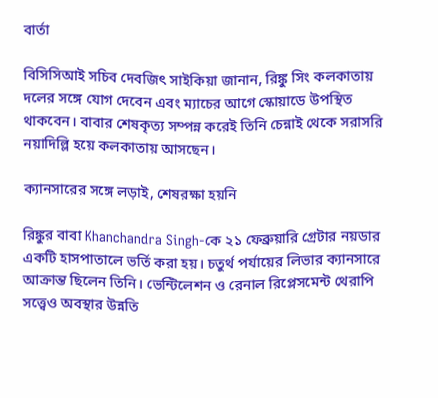বার্তা

বিসিসিআই সচিব দেবজিৎ সাইকিয়া জানান, রিঙ্কু সিং কলকাতায় দলের সঙ্গে যোগ দেবেন এবং ম্যাচের আগে স্কোয়াডে উপস্থিত থাকবেন। বাবার শেষকৃত্য সম্পন্ন করেই তিনি চেন্নাই থেকে সরাসরি নয়াদিল্লি হয়ে কলকাতায় আসছেন।

ক্যানসারের সঙ্গে লড়াই, শেষরক্ষা হয়নি

রিঙ্কুর বাবা Khanchandra Singh-কে ২১ ফেব্রুয়ারি গ্রেটার নয়ডার একটি হাসপাতালে ভর্তি করা হয়। চতুর্থ পর্যায়ের লিভার ক্যানসারে আক্রান্ত ছিলেন তিনি। ভেন্টিলেশন ও রেনাল রিপ্লেসমেন্ট থেরাপি সত্ত্বেও অবস্থার উন্নতি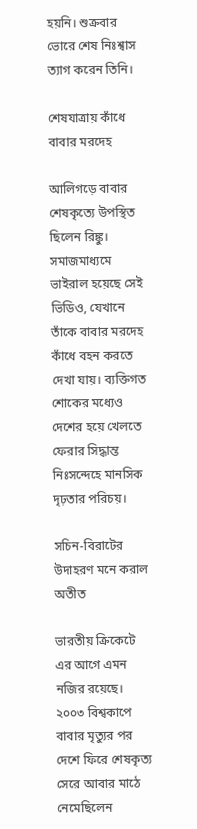হয়নি। শুক্রবার ভোরে শেষ নিঃশ্বাস ত্যাগ করেন তিনি।

শেষযাত্রায় কাঁধে বাবার মরদেহ

আলিগড়ে বাবার শেষকৃত্যে উপস্থিত ছিলেন রিঙ্কু। সমাজমাধ্যমে ভাইরাল হয়েছে সেই ভিডিও, যেখানে তাঁকে বাবার মরদেহ কাঁধে বহন করতে দেখা যায়। ব্যক্তিগত শোকের মধ্যেও দেশের হয়ে খেলতে ফেরার সিদ্ধান্ত নিঃসন্দেহে মানসিক দৃঢ়তার পরিচয়।

সচিন-বিরাটের উদাহরণ মনে করাল অতীত

ভারতীয় ক্রিকেটে এর আগে এমন নজির রয়েছে। ২০০৩ বিশ্বকাপে বাবার মৃত্যুর পর দেশে ফিরে শেষকৃত্য সেরে আবার মাঠে নেমেছিলেন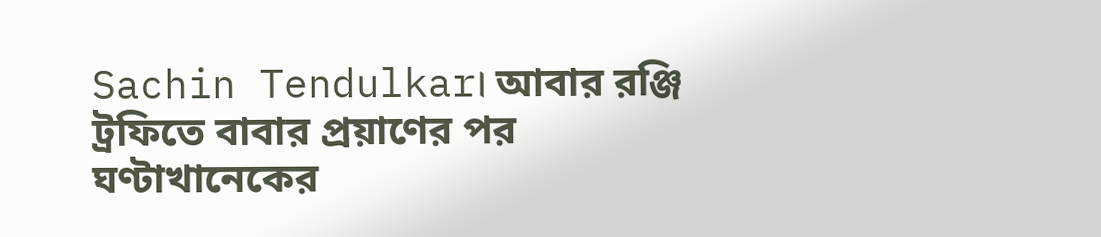Sachin Tendulkar। আবার রঞ্জি ট্রফিতে বাবার প্রয়াণের পর ঘণ্টাখানেকের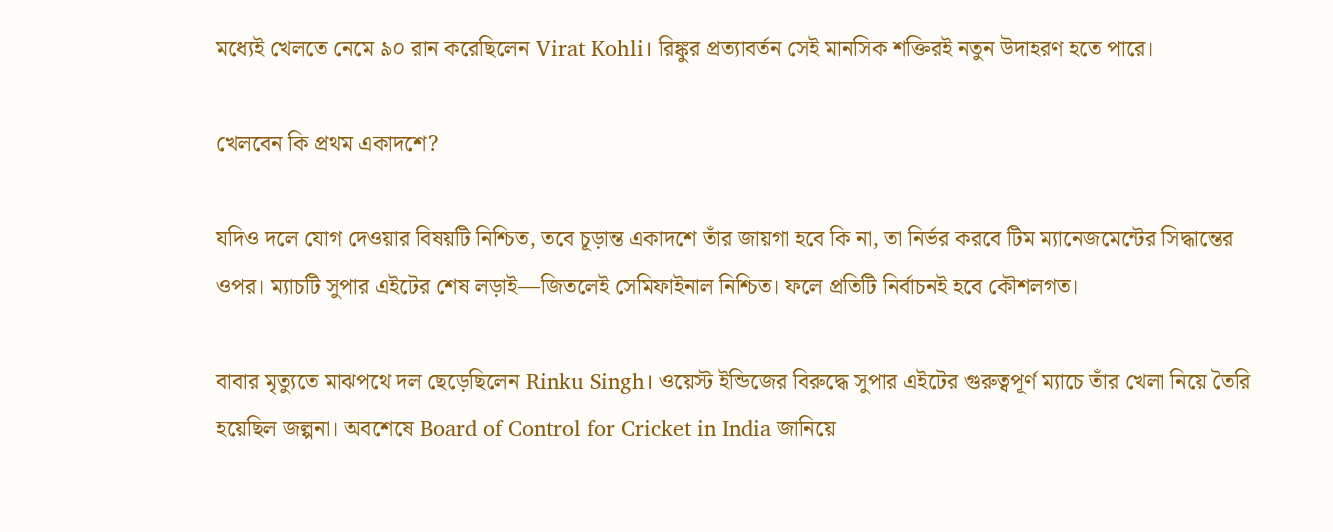মধ্যেই খেলতে নেমে ৯০ রান করেছিলেন Virat Kohli। রিঙ্কুর প্রত্যাবর্তন সেই মানসিক শক্তিরই নতুন উদাহরণ হতে পারে।

খেলবেন কি প্রথম একাদশে?

যদিও দলে যোগ দেওয়ার বিষয়টি নিশ্চিত, তবে চূড়ান্ত একাদশে তাঁর জায়গা হবে কি না, তা নির্ভর করবে টিম ম্যানেজমেন্টের সিদ্ধান্তের ওপর। ম্যাচটি সুপার এইটের শেষ লড়াই—জিতলেই সেমিফাইনাল নিশ্চিত। ফলে প্রতিটি নির্বাচনই হবে কৌশলগত।

বাবার মৃত্যুতে মাঝপথে দল ছেড়েছিলেন Rinku Singh। ওয়েস্ট ইন্ডিজের বিরুদ্ধে সুপার এইটের গুরুত্বপূর্ণ ম্যাচে তাঁর খেলা নিয়ে তৈরি হয়েছিল জল্পনা। অবশেষে Board of Control for Cricket in India জানিয়ে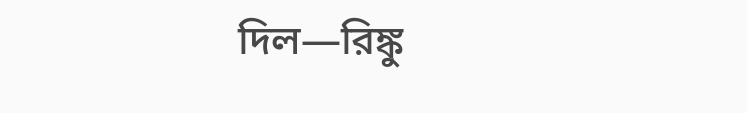দিল—রিঙ্কু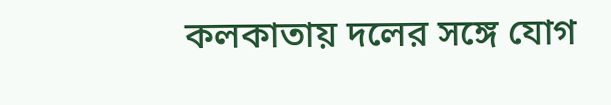কলকাতায় দলের সঙ্গে যোগ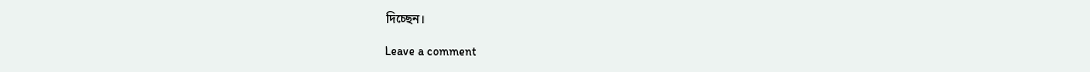দিচ্ছেন।

Leave a comment